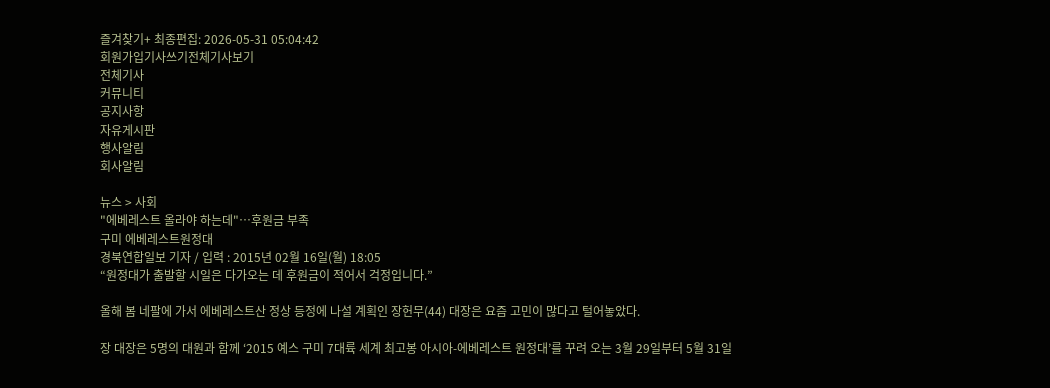즐겨찾기+ 최종편집: 2026-05-31 05:04:42
회원가입기사쓰기전체기사보기
전체기사
커뮤니티
공지사항
자유게시판
행사알림
회사알림

뉴스 > 사회
"에베레스트 올라야 하는데"…후원금 부족
구미 에베레스트원정대
경북연합일보 기자 / 입력 : 2015년 02월 16일(월) 18:05
“원정대가 출발할 시일은 다가오는 데 후원금이 적어서 걱정입니다.”

올해 봄 네팔에 가서 에베레스트산 정상 등정에 나설 계획인 장헌무(44) 대장은 요즘 고민이 많다고 털어놓았다.

장 대장은 5명의 대원과 함께 ‘2015 예스 구미 7대륙 세계 최고봉 아시아-에베레스트 원정대’를 꾸려 오는 3월 29일부터 5월 31일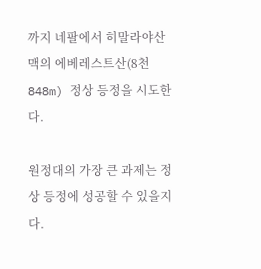까지 네팔에서 히말라야산맥의 에베레스트산(8천848m) 정상 등정을 시도한다.

원정대의 가장 큰 과제는 정상 등정에 성공할 수 있을지다.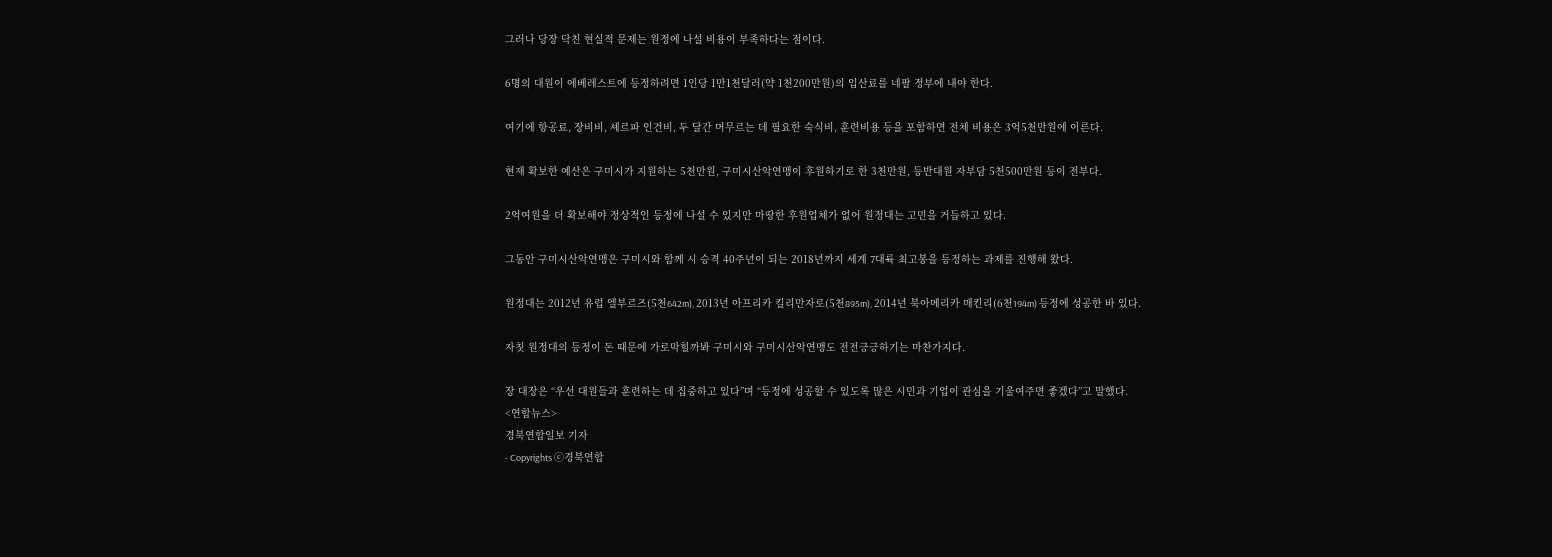그러나 당장 닥친 현실적 문제는 원정에 나설 비용이 부족하다는 점이다.

6명의 대원이 에베레스트에 등정하려면 1인당 1만1천달러(약 1천200만원)의 입산료를 네팔 정부에 내야 한다.

여기에 항공료, 장비비, 셰르파 인건비, 두 달간 머무르는 데 필요한 숙식비, 훈련비용 등을 포함하면 전체 비용은 3억5천만원에 이른다.

현재 확보한 예산은 구미시가 지원하는 5천만원, 구미시산악연맹이 후원하기로 한 3천만원, 등반대원 자부담 5천500만원 등이 전부다.

2억여원을 더 확보해야 정상적인 등정에 나설 수 있지만 마땅한 후원업체가 없어 원정대는 고민을 거듭하고 있다.

그동안 구미시산악연맹은 구미시와 함께 시 승격 40주년이 되는 2018년까지 세계 7대륙 최고봉을 등정하는 과제를 진행해 왔다.

원정대는 2012년 유럽 엘부르즈(5천642m), 2013년 아프리카 킬리만자로(5천895m), 2014년 북아메리카 매킨리(6천194m) 등정에 성공한 바 있다.

자칫 원정대의 등정이 돈 때문에 가로막힐까봐 구미시와 구미시산악연맹도 전전긍긍하기는 마찬가지다.

장 대장은 “우선 대원들과 훈련하는 데 집중하고 있다”며 “등정에 성공할 수 있도록 많은 시민과 기업이 관심을 기울여주면 좋겠다”고 말했다.
<연합뉴스>
경북연합일보 기자
- Copyrights ⓒ경북연합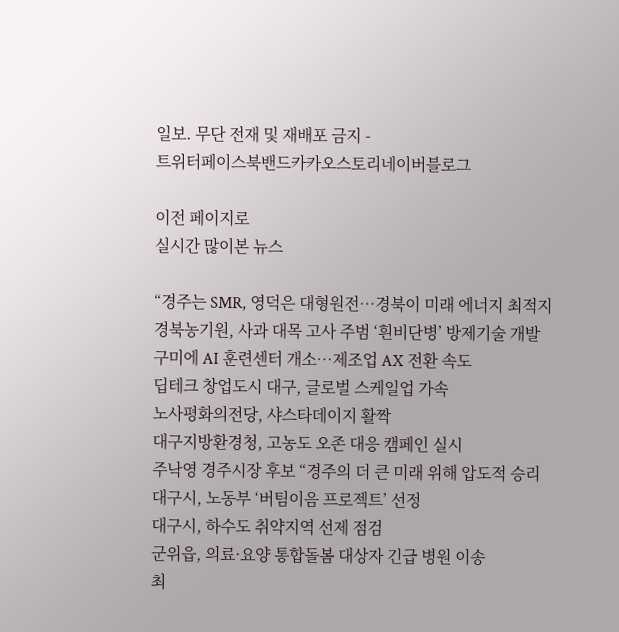일보. 무단 전재 및 재배포 금지 -
트위터페이스북밴드카카오스토리네이버블로그

이전 페이지로
실시간 많이본 뉴스

“경주는 SMR, 영덕은 대형원전…경북이 미래 에너지 최적지
경북농기원, 사과 대목 고사 주범 ‘흰비단병’ 방제기술 개발
구미에 AI 훈련센터 개소…제조업 AX 전환 속도
딥테크 창업도시 대구, 글로벌 스케일업 가속
노사평화의전당, 샤스타데이지 활짝
대구지방환경청, 고농도 오존 대응 캠페인 실시
주낙영 경주시장 후보 “경주의 더 큰 미래 위해 압도적 승리
대구시, 노동부 ‘버팀이음 프로젝트’ 선정
대구시, 하수도 취약지역 선제 점검
군위읍, 의료·요양 통합돌봄 대상자 긴급 병원 이송
최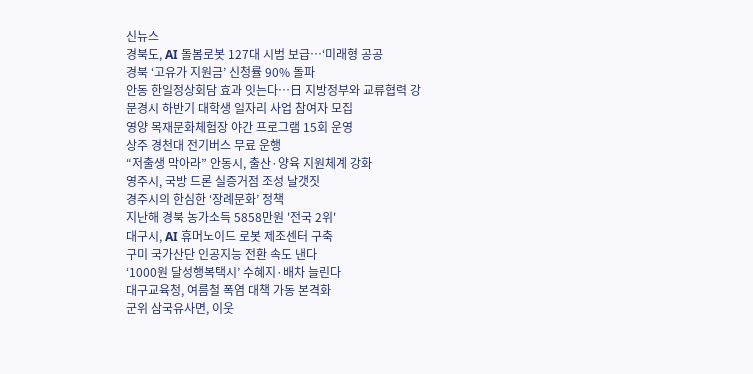신뉴스
경북도, AI 돌봄로봇 127대 시범 보급…‘미래형 공공
경북 ‘고유가 지원금’ 신청률 90% 돌파
안동 한일정상회담 효과 잇는다…日 지방정부와 교류협력 강
문경시 하반기 대학생 일자리 사업 참여자 모집
영양 목재문화체험장 야간 프로그램 15회 운영
상주 경천대 전기버스 무료 운행
“저출생 막아라” 안동시, 출산·양육 지원체계 강화
영주시, 국방 드론 실증거점 조성 날갯짓
경주시의 한심한 ‘장례문화’ 정책
지난해 경북 농가소득 5858만원 '전국 2위'
대구시, AI 휴머노이드 로봇 제조센터 구축
구미 국가산단 인공지능 전환 속도 낸다
‘1000원 달성행복택시’ 수혜지·배차 늘린다
대구교육청, 여름철 폭염 대책 가동 본격화
군위 삼국유사면, 이웃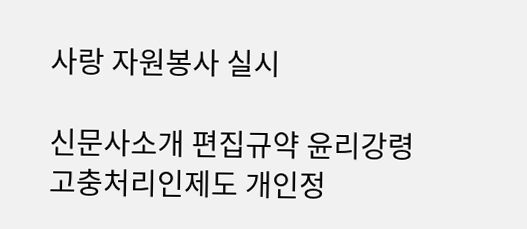사랑 자원봉사 실시

신문사소개 편집규약 윤리강령 고충처리인제도 개인정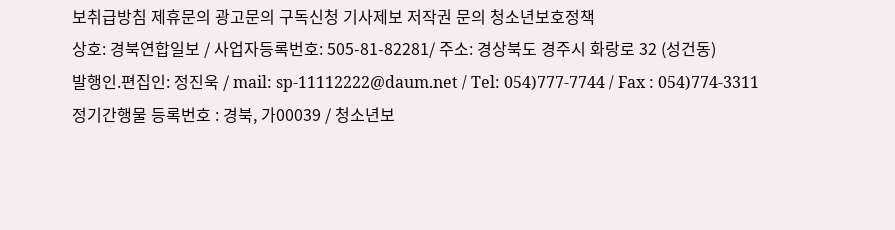보취급방침 제휴문의 광고문의 구독신청 기사제보 저작권 문의 청소년보호정책
상호: 경북연합일보 / 사업자등록번호: 505-81-82281/ 주소: 경상북도 경주시 화랑로 32 (성건동)
발행인.편집인: 정진욱 / mail: sp-11112222@daum.net / Tel: 054)777-7744 / Fax : 054)774-3311
정기간행물 등록번호 : 경북, 가00039 / 청소년보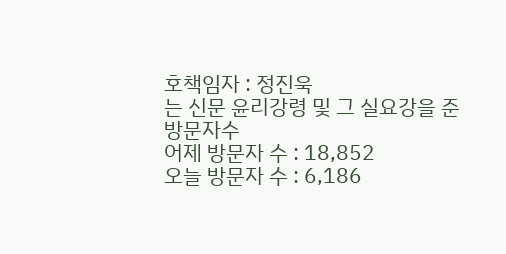호책임자 : 정진욱
는 신문 윤리강령 및 그 실요강을 준
방문자수
어제 방문자 수 : 18,852
오늘 방문자 수 : 6,186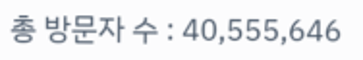총 방문자 수 : 40,555,646